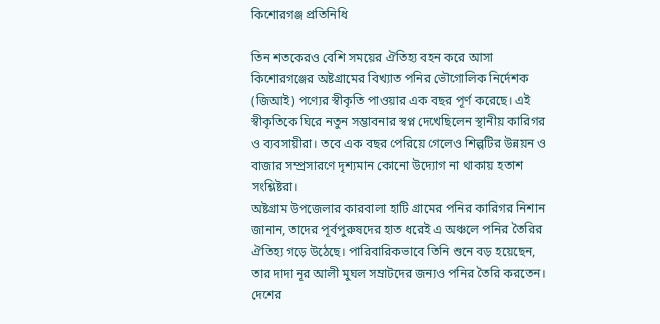কিশোরগঞ্জ প্রতিনিধি

তিন শতকেরও বেশি সময়ের ঐতিহ্য বহন করে আসা কিশোরগঞ্জের অষ্টগ্রামের বিখ্যাত পনির ভৌগোলিক নির্দেশক (জিআই) পণ্যের স্বীকৃতি পাওয়ার এক বছর পূর্ণ করেছে। এই স্বীকৃতিকে ঘিরে নতুন সম্ভাবনার স্বপ্ন দেখেছিলেন স্থানীয় কারিগর ও ব্যবসায়ীরা। তবে এক বছর পেরিয়ে গেলেও শিল্পটির উন্নয়ন ও বাজার সম্প্রসারণে দৃশ্যমান কোনো উদ্যোগ না থাকায় হতাশ সংশ্লিষ্টরা।
অষ্টগ্রাম উপজেলার কারবালা হাটি গ্রামের পনির কারিগর নিশান জানান, তাদের পূর্বপুরুষদের হাত ধরেই এ অঞ্চলে পনির তৈরির ঐতিহ্য গড়ে উঠেছে। পারিবারিকভাবে তিনি শুনে বড় হয়েছেন, তার দাদা নূর আলী মুঘল সম্রাটদের জন্যও পনির তৈরি করতেন। দেশের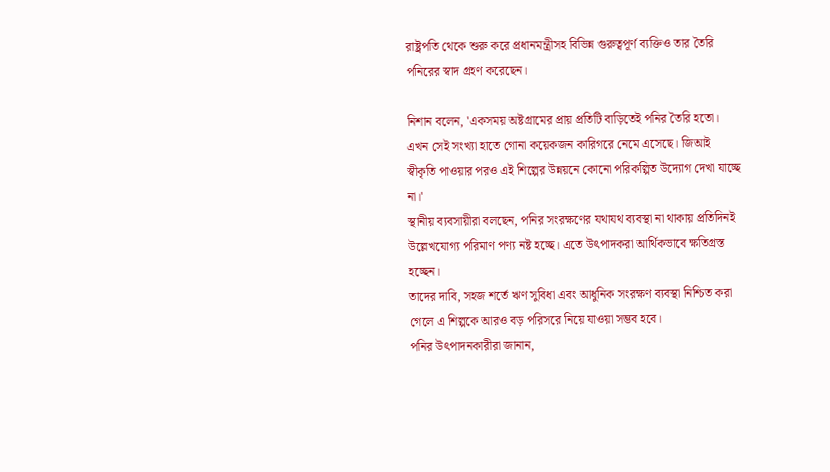রাষ্ট্রপতি থেকে শুরু করে প্রধানমন্ত্রীসহ বিভিন্ন গুরুত্বপূর্ণ ব্যক্তিও তার তৈরি পনিরের স্বাদ গ্রহণ করেছেন।

নিশান বলেন, 'একসময় অষ্টগ্রামের প্রায় প্রতিটি বাড়িতেই পনির তৈরি হতো। এখন সেই সংখ্যা হাতে গোনা কয়েকজন কারিগরে নেমে এসেছে। জিআই স্বীকৃতি পাওয়ার পরও এই শিল্পের উন্নয়নে কোনো পরিকল্পিত উদ্যোগ দেখা যাচ্ছে না।'
স্থানীয় ব্যবসায়ীরা বলছেন, পনির সংরক্ষণের যথাযথ ব্যবস্থা না থাকায় প্রতিদিনই উল্লেখযোগ্য পরিমাণ পণ্য নষ্ট হচ্ছে। এতে উৎপাদকরা আর্থিকভাবে ক্ষতিগ্রস্ত হচ্ছেন।
তাদের দাবি, সহজ শর্তে ঋণ সুবিধা এবং আধুনিক সংরক্ষণ ব্যবস্থা নিশ্চিত করা গেলে এ শিল্পকে আরও বড় পরিসরে নিয়ে যাওয়া সম্ভব হবে।
পনির উৎপাদনকারীরা জানান,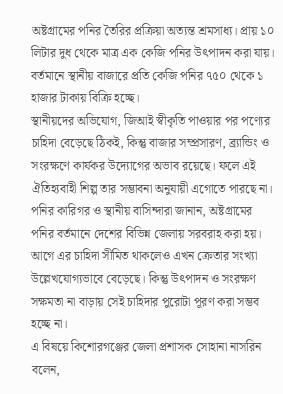অষ্টগ্রামের পনির তৈরির প্রক্রিয়া অত্যন্ত শ্রমসাধ্য। প্রায় ১০ লিটার দুধ থেকে মাত্র এক কেজি পনির উৎপাদন করা যায়। বর্তমানে স্থানীয় বাজারে প্রতি কেজি পনির ৭৫০ থেকে ১ হাজার টাকায় বিক্রি হচ্ছে।
স্থানীয়দের অভিযোগ, জিআই স্বীকৃতি পাওয়ার পর পণ্যের চাহিদা বেড়েছে ঠিকই, কিন্তু বাজার সম্প্রসারণ, ব্র্যান্ডিং ও সংরক্ষণে কার্যকর উদ্যোগের অভাব রয়েছে। ফলে এই ঐতিহ্যবাহী শিল্প তার সম্ভাবনা অনুযায়ী এগোতে পারছে না।
পনির কারিগর ও স্থানীয় বাসিন্দারা জানান, অষ্টগ্রামের পনির বর্তমানে দেশের বিভিন্ন জেলায় সরবরাহ করা হয়। আগে এর চাহিদা সীমিত থাকলেও এখন ক্রেতার সংখ্যা উল্লেখযোগ্যভাবে বেড়েছে। কিন্তু উৎপাদন ও সংরক্ষণ সক্ষমতা না বাড়ায় সেই চাহিদার পুরোটা পূরণ করা সম্ভব হচ্ছে না।
এ বিষয়ে কিশোরগঞ্জের জেলা প্রশাসক সোহানা নাসরিন বলেন,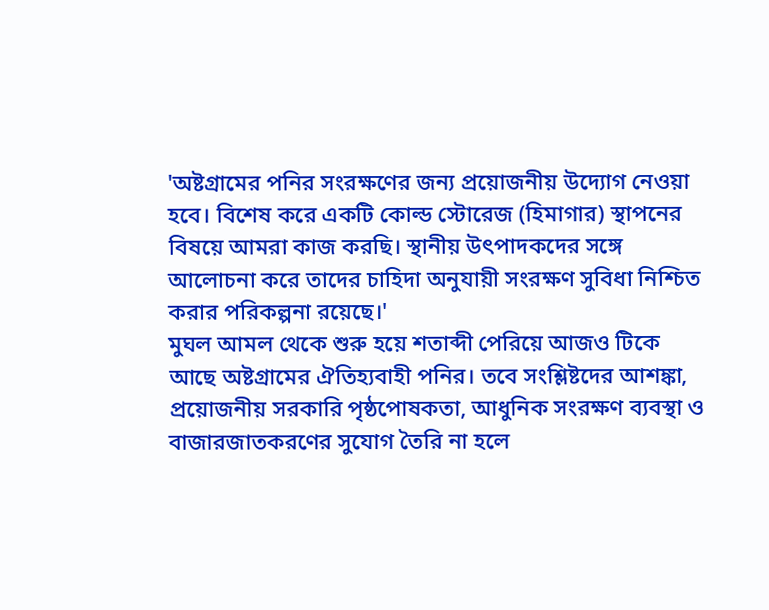'অষ্টগ্রামের পনির সংরক্ষণের জন্য প্রয়োজনীয় উদ্যোগ নেওয়া হবে। বিশেষ করে একটি কোল্ড স্টোরেজ (হিমাগার) স্থাপনের বিষয়ে আমরা কাজ করছি। স্থানীয় উৎপাদকদের সঙ্গে আলোচনা করে তাদের চাহিদা অনুযায়ী সংরক্ষণ সুবিধা নিশ্চিত করার পরিকল্পনা রয়েছে।'
মুঘল আমল থেকে শুরু হয়ে শতাব্দী পেরিয়ে আজও টিকে আছে অষ্টগ্রামের ঐতিহ্যবাহী পনির। তবে সংশ্লিষ্টদের আশঙ্কা, প্রয়োজনীয় সরকারি পৃষ্ঠপোষকতা, আধুনিক সংরক্ষণ ব্যবস্থা ও বাজারজাতকরণের সুযোগ তৈরি না হলে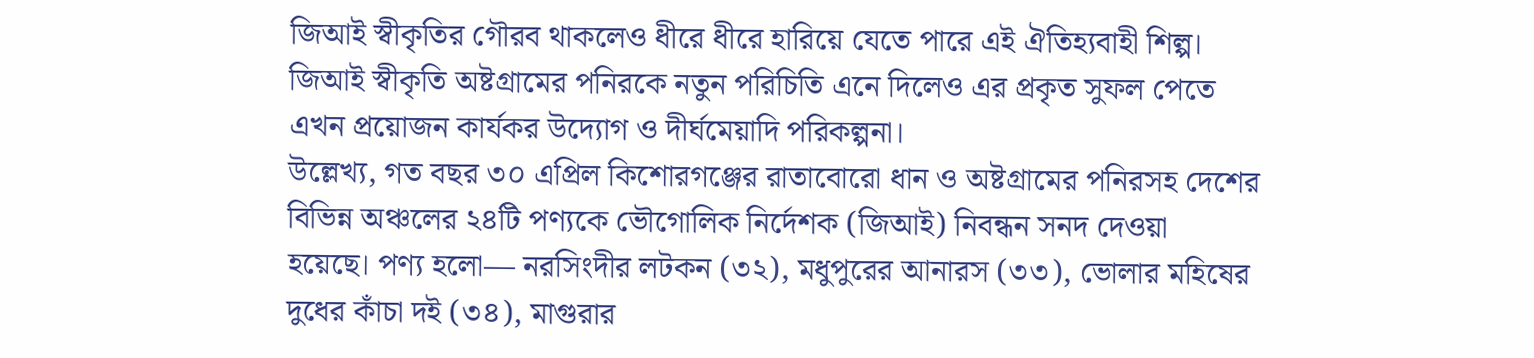জিআই স্বীকৃতির গৌরব থাকলেও ধীরে ধীরে হারিয়ে যেতে পারে এই ঐতিহ্যবাহী শিল্প।
জিআই স্বীকৃতি অষ্টগ্রামের পনিরকে নতুন পরিচিতি এনে দিলেও এর প্রকৃত সুফল পেতে এখন প্রয়োজন কার্যকর উদ্যোগ ও দীর্ঘমেয়াদি পরিকল্পনা।
উল্লেখ্য, গত বছর ৩০ এপ্রিল কিশোরগঞ্জের রাতাবোরো ধান ও অষ্টগ্রামের পনিরসহ দেশের বিভিন্ন অঞ্চলের ২৪টি পণ্যকে ভৌগোলিক নির্দেশক (জিআই) নিবন্ধন সনদ দেওয়া হয়েছে। পণ্য হলো— নরসিংদীর লটকন (৩২), মধুপুরের আনারস (৩৩), ভোলার মহিষের দুধের কাঁচা দই (৩৪), মাগুরার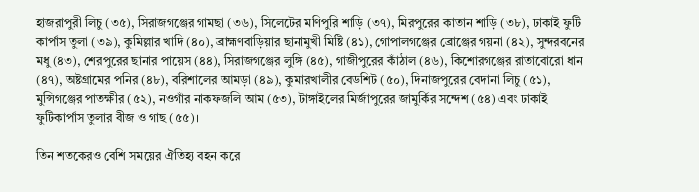হাজরাপুরী লিচু (৩৫), সিরাজগঞ্জের গামছা (৩৬), সিলেটের মণিপুরি শাড়ি (৩৭), মিরপুরের কাতান শাড়ি (৩৮), ঢাকাই ফুটি কার্পাস তুলা (৩৯), কুমিল্লার খাদি (৪০), ব্রাহ্মণবাড়িয়ার ছানামুখী মিষ্টি (৪১), গোপালগঞ্জের ব্রোঞ্জের গয়না (৪২), সুন্দরবনের মধু (৪৩), শেরপুরের ছানার পায়েস (৪৪), সিরাজগঞ্জের লুঙ্গি (৪৫), গাজীপুরের কাঁঠাল (৪৬), কিশোরগঞ্জের রাতাবোরো ধান (৪৭), অষ্টগ্রামের পনির (৪৮), বরিশালের আমড়া (৪৯), কুমারখালীর বেডশিট (৫০), দিনাজপুরের বেদানা লিচু (৫১), মুন্সিগঞ্জের পাতক্ষীর (৫২), নওগাঁর নাকফজলি আম (৫৩), টাঙ্গাইলের মির্জাপুরের জামুর্কির সন্দেশ (৫৪) এবং ঢাকাই ফুটিকার্পাস তুলার বীজ ও গাছ (৫৫)।

তিন শতকেরও বেশি সময়ের ঐতিহ্য বহন করে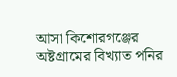আসা কিশোরগঞ্জের অষ্টগ্রামের বিখ্যাত পনির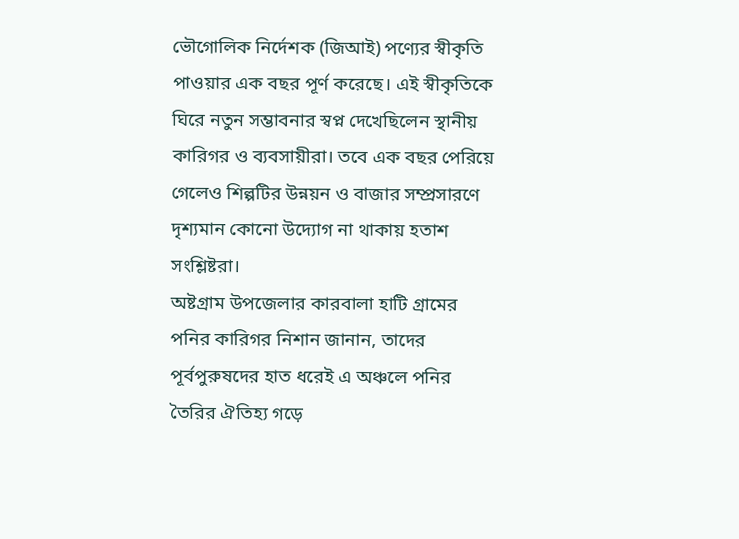ভৌগোলিক নির্দেশক (জিআই) পণ্যের স্বীকৃতি পাওয়ার এক বছর পূর্ণ করেছে। এই স্বীকৃতিকে ঘিরে নতুন সম্ভাবনার স্বপ্ন দেখেছিলেন স্থানীয় কারিগর ও ব্যবসায়ীরা। তবে এক বছর পেরিয়ে গেলেও শিল্পটির উন্নয়ন ও বাজার সম্প্রসারণে দৃশ্যমান কোনো উদ্যোগ না থাকায় হতাশ সংশ্লিষ্টরা।
অষ্টগ্রাম উপজেলার কারবালা হাটি গ্রামের পনির কারিগর নিশান জানান, তাদের পূর্বপুরুষদের হাত ধরেই এ অঞ্চলে পনির তৈরির ঐতিহ্য গড়ে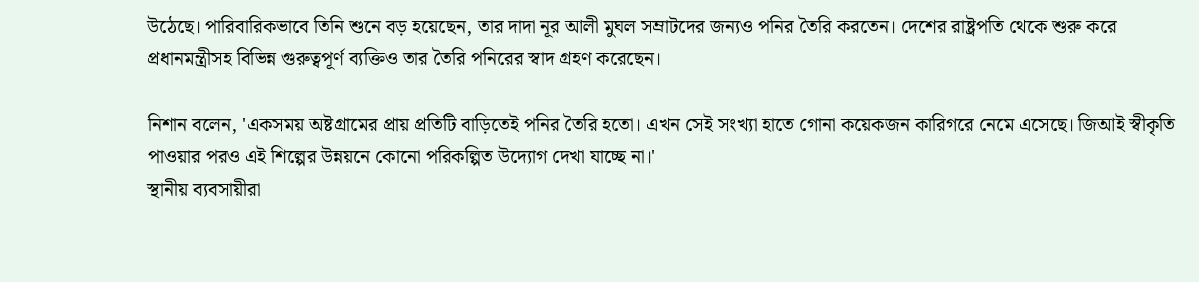উঠেছে। পারিবারিকভাবে তিনি শুনে বড় হয়েছেন, তার দাদা নূর আলী মুঘল সম্রাটদের জন্যও পনির তৈরি করতেন। দেশের রাষ্ট্রপতি থেকে শুরু করে প্রধানমন্ত্রীসহ বিভিন্ন গুরুত্বপূর্ণ ব্যক্তিও তার তৈরি পনিরের স্বাদ গ্রহণ করেছেন।

নিশান বলেন, 'একসময় অষ্টগ্রামের প্রায় প্রতিটি বাড়িতেই পনির তৈরি হতো। এখন সেই সংখ্যা হাতে গোনা কয়েকজন কারিগরে নেমে এসেছে। জিআই স্বীকৃতি পাওয়ার পরও এই শিল্পের উন্নয়নে কোনো পরিকল্পিত উদ্যোগ দেখা যাচ্ছে না।'
স্থানীয় ব্যবসায়ীরা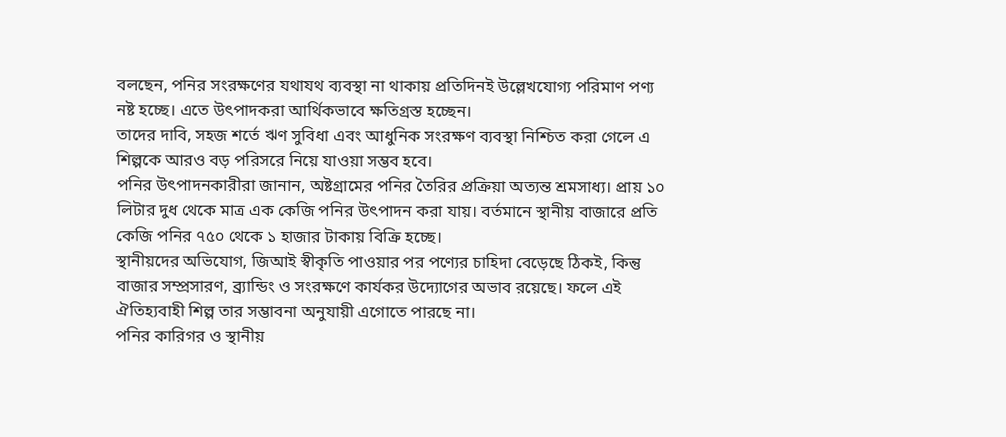বলছেন, পনির সংরক্ষণের যথাযথ ব্যবস্থা না থাকায় প্রতিদিনই উল্লেখযোগ্য পরিমাণ পণ্য নষ্ট হচ্ছে। এতে উৎপাদকরা আর্থিকভাবে ক্ষতিগ্রস্ত হচ্ছেন।
তাদের দাবি, সহজ শর্তে ঋণ সুবিধা এবং আধুনিক সংরক্ষণ ব্যবস্থা নিশ্চিত করা গেলে এ শিল্পকে আরও বড় পরিসরে নিয়ে যাওয়া সম্ভব হবে।
পনির উৎপাদনকারীরা জানান, অষ্টগ্রামের পনির তৈরির প্রক্রিয়া অত্যন্ত শ্রমসাধ্য। প্রায় ১০ লিটার দুধ থেকে মাত্র এক কেজি পনির উৎপাদন করা যায়। বর্তমানে স্থানীয় বাজারে প্রতি কেজি পনির ৭৫০ থেকে ১ হাজার টাকায় বিক্রি হচ্ছে।
স্থানীয়দের অভিযোগ, জিআই স্বীকৃতি পাওয়ার পর পণ্যের চাহিদা বেড়েছে ঠিকই, কিন্তু বাজার সম্প্রসারণ, ব্র্যান্ডিং ও সংরক্ষণে কার্যকর উদ্যোগের অভাব রয়েছে। ফলে এই ঐতিহ্যবাহী শিল্প তার সম্ভাবনা অনুযায়ী এগোতে পারছে না।
পনির কারিগর ও স্থানীয়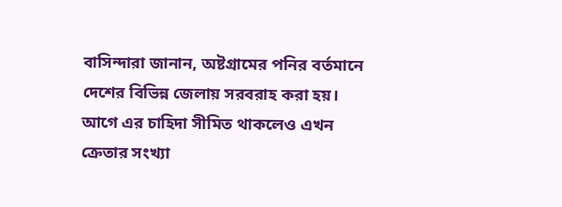বাসিন্দারা জানান, অষ্টগ্রামের পনির বর্তমানে দেশের বিভিন্ন জেলায় সরবরাহ করা হয়। আগে এর চাহিদা সীমিত থাকলেও এখন ক্রেতার সংখ্যা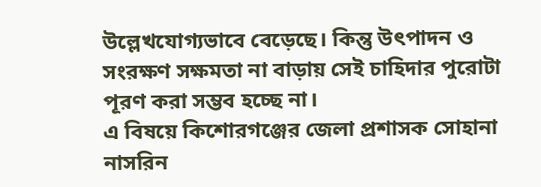উল্লেখযোগ্যভাবে বেড়েছে। কিন্তু উৎপাদন ও সংরক্ষণ সক্ষমতা না বাড়ায় সেই চাহিদার পুরোটা পূরণ করা সম্ভব হচ্ছে না।
এ বিষয়ে কিশোরগঞ্জের জেলা প্রশাসক সোহানা নাসরিন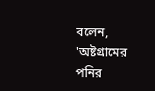বলেন, 'অষ্টগ্রামের পনির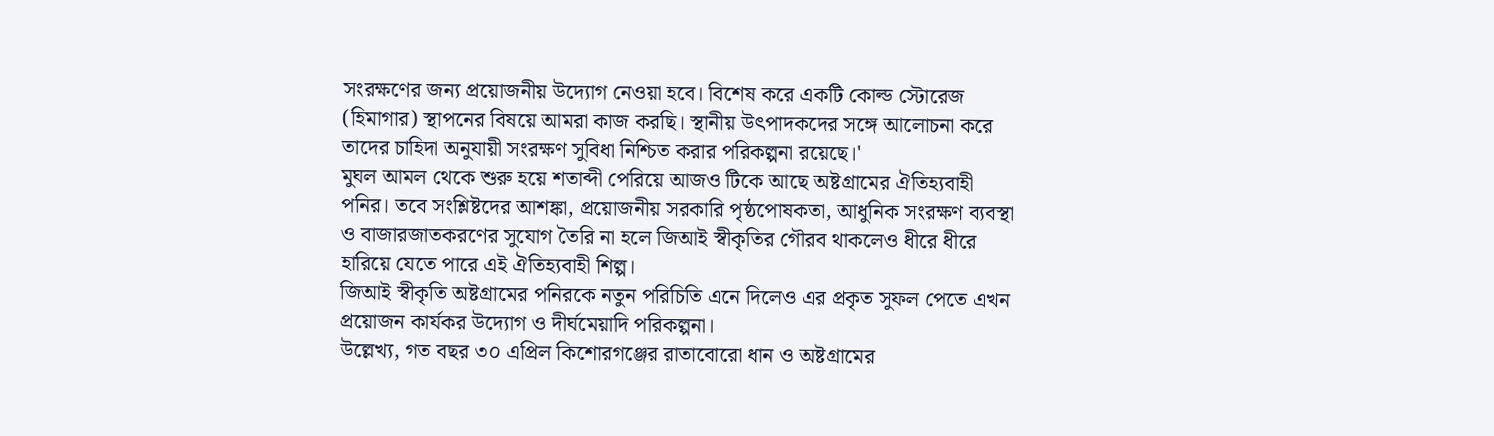সংরক্ষণের জন্য প্রয়োজনীয় উদ্যোগ নেওয়া হবে। বিশেষ করে একটি কোল্ড স্টোরেজ (হিমাগার) স্থাপনের বিষয়ে আমরা কাজ করছি। স্থানীয় উৎপাদকদের সঙ্গে আলোচনা করে তাদের চাহিদা অনুযায়ী সংরক্ষণ সুবিধা নিশ্চিত করার পরিকল্পনা রয়েছে।'
মুঘল আমল থেকে শুরু হয়ে শতাব্দী পেরিয়ে আজও টিকে আছে অষ্টগ্রামের ঐতিহ্যবাহী পনির। তবে সংশ্লিষ্টদের আশঙ্কা, প্রয়োজনীয় সরকারি পৃষ্ঠপোষকতা, আধুনিক সংরক্ষণ ব্যবস্থা ও বাজারজাতকরণের সুযোগ তৈরি না হলে জিআই স্বীকৃতির গৌরব থাকলেও ধীরে ধীরে হারিয়ে যেতে পারে এই ঐতিহ্যবাহী শিল্প।
জিআই স্বীকৃতি অষ্টগ্রামের পনিরকে নতুন পরিচিতি এনে দিলেও এর প্রকৃত সুফল পেতে এখন প্রয়োজন কার্যকর উদ্যোগ ও দীর্ঘমেয়াদি পরিকল্পনা।
উল্লেখ্য, গত বছর ৩০ এপ্রিল কিশোরগঞ্জের রাতাবোরো ধান ও অষ্টগ্রামের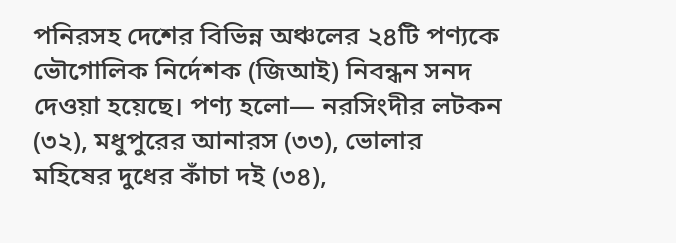পনিরসহ দেশের বিভিন্ন অঞ্চলের ২৪টি পণ্যকে ভৌগোলিক নির্দেশক (জিআই) নিবন্ধন সনদ দেওয়া হয়েছে। পণ্য হলো— নরসিংদীর লটকন (৩২), মধুপুরের আনারস (৩৩), ভোলার মহিষের দুধের কাঁচা দই (৩৪),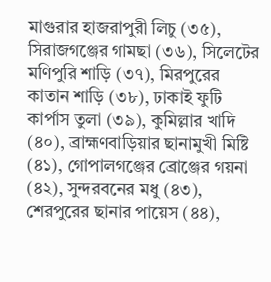মাগুরার হাজরাপুরী লিচু (৩৫), সিরাজগঞ্জের গামছা (৩৬), সিলেটের মণিপুরি শাড়ি (৩৭), মিরপুরের কাতান শাড়ি (৩৮), ঢাকাই ফুটি কার্পাস তুলা (৩৯), কুমিল্লার খাদি (৪০), ব্রাহ্মণবাড়িয়ার ছানামুখী মিষ্টি (৪১), গোপালগঞ্জের ব্রোঞ্জের গয়না (৪২), সুন্দরবনের মধু (৪৩), শেরপুরের ছানার পায়েস (৪৪),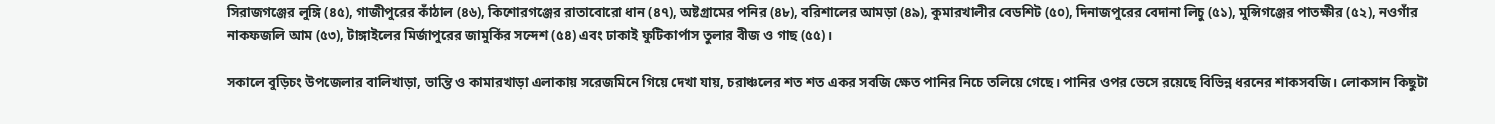সিরাজগঞ্জের লুঙ্গি (৪৫), গাজীপুরের কাঁঠাল (৪৬), কিশোরগঞ্জের রাতাবোরো ধান (৪৭), অষ্টগ্রামের পনির (৪৮), বরিশালের আমড়া (৪৯), কুমারখালীর বেডশিট (৫০), দিনাজপুরের বেদানা লিচু (৫১), মুন্সিগঞ্জের পাতক্ষীর (৫২), নওগাঁর নাকফজলি আম (৫৩), টাঙ্গাইলের মির্জাপুরের জামুর্কির সন্দেশ (৫৪) এবং ঢাকাই ফুটিকার্পাস তুলার বীজ ও গাছ (৫৫)।

সকালে বুড়িচং উপজেলার বালিখাড়া, ভান্তি ও কামারখাড়া এলাকায় সরেজমিনে গিয়ে দেখা যায়, চরাঞ্চলের শত শত একর সবজি ক্ষেত পানির নিচে তলিয়ে গেছে। পানির ওপর ভেসে রয়েছে বিভিন্ন ধরনের শাকসবজি। লোকসান কিছুটা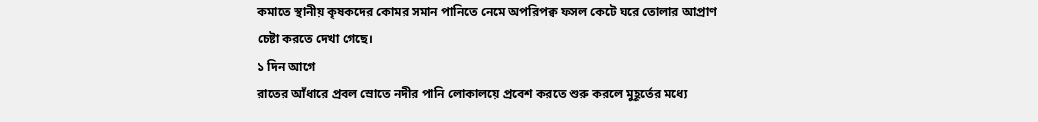কমাতে স্থানীয় কৃষকদের কোমর সমান পানিতে নেমে অপরিপক্ব ফসল কেটে ঘরে তোলার আপ্রাণ চেষ্টা করতে দেখা গেছে।
১ দিন আগে
রাতের আঁধারে প্রবল স্রোতে নদীর পানি লোকালয়ে প্রবেশ করতে শুরু করলে মুহূর্তের মধ্যে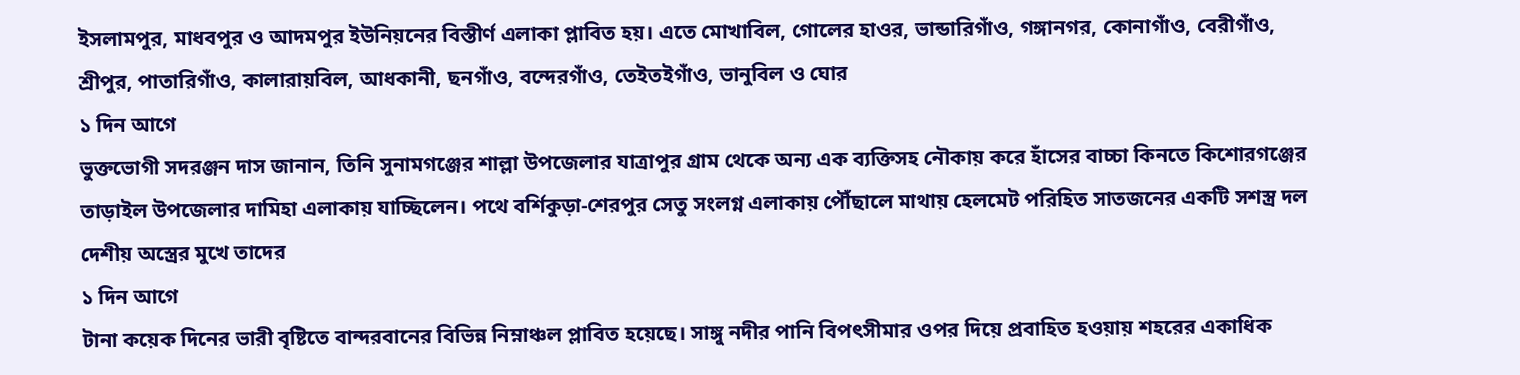ইসলামপুর, মাধবপুর ও আদমপুর ইউনিয়নের বিস্তীর্ণ এলাকা প্লাবিত হয়। এতে মোখাবিল, গোলের হাওর, ভান্ডারিগাঁও, গঙ্গানগর, কোনাগাঁও, বেরীগাঁও, শ্রীপুর, পাতারিগাঁও, কালারায়বিল, আধকানী, ছনগাঁও, বন্দেরগাঁও, তেইতইগাঁও, ভানুবিল ও ঘোর
১ দিন আগে
ভুক্তভোগী সদরঞ্জন দাস জানান, তিনি সুনামগঞ্জের শাল্লা উপজেলার যাত্রাপুর গ্রাম থেকে অন্য এক ব্যক্তিসহ নৌকায় করে হাঁসের বাচ্চা কিনতে কিশোরগঞ্জের তাড়াইল উপজেলার দামিহা এলাকায় যাচ্ছিলেন। পথে বর্শিকুড়া-শেরপুর সেতু সংলগ্ন এলাকায় পৌঁছালে মাথায় হেলমেট পরিহিত সাতজনের একটি সশস্ত্র দল দেশীয় অস্ত্রের মুখে তাদের
১ দিন আগে
টানা কয়েক দিনের ভারী বৃষ্টিতে বান্দরবানের বিভিন্ন নিম্নাঞ্চল প্লাবিত হয়েছে। সাঙ্গু নদীর পানি বিপৎসীমার ওপর দিয়ে প্রবাহিত হওয়ায় শহরের একাধিক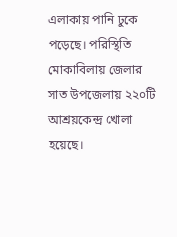এলাকায় পানি ঢুকে পড়েছে। পরিস্থিতি মোকাবিলায় জেলার সাত উপজেলায় ২২০টি আশ্রয়কেন্দ্র খোলা হয়েছে।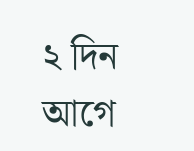২ দিন আগে